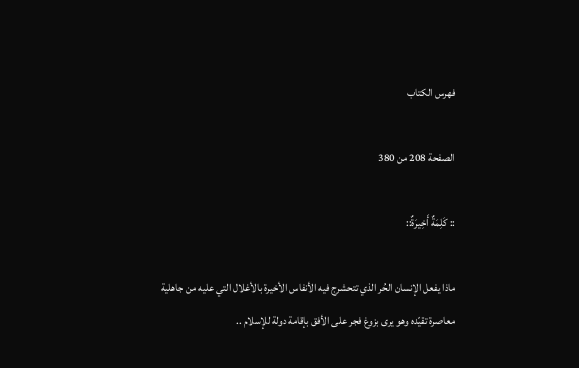فهرس الكتاب

الصفحة 208 من 380

:: كَلِمَةٌ أَخِيرَةٌ::

ماذا يفعل الإنسان الحُر الذي تتحشرج فيه الأنفاس الأخيرة بالأغلال التي عليه من جاهلية معاصرة تقيّده وهو يرى بزوغ فجر على الأفق بإقامة دولة للإسلام ..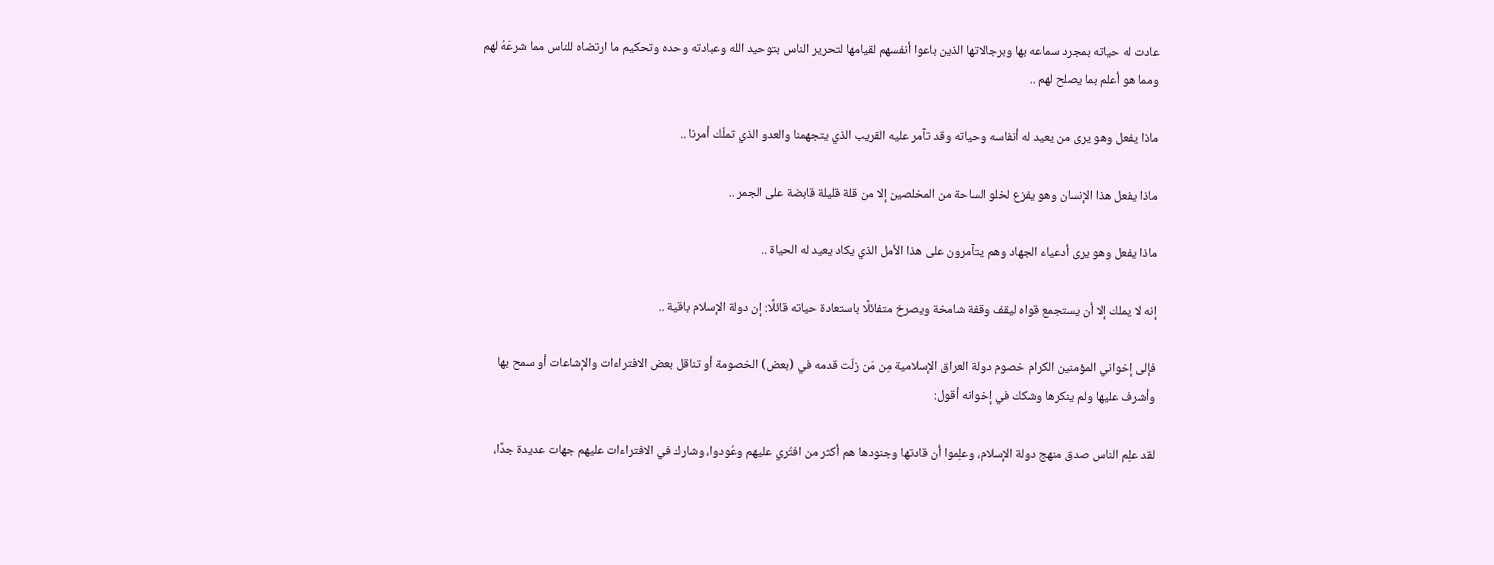عادت له حياته بمجرد سماعه بها وبرجالاتها الذين باعوا أنفسهم لقيامها لتحرير الناس بتوحيد الله وعبادته وحده وتحكيم ما ارتضاه للناس مما شرعَهُ لهم ومما هو أعلم بما يصلح لهم ..

ماذا يفعل وهو يرى من يعيد له أنفاسه وحياته وقد تآمر عليه القريب الذي يتجهمنا والعدو الذي تملّك أمرنا ..

ماذا يفعل هذا الإنسان وهو يفزع لخلو الساحة من المخلصين إلا من قلة قليلة قابضة على الجمر ..

ماذا يفعل وهو يرى أدعياء الجهاد وهم يتآمرون على هذا الأمل الذي يكاد يعيد له الحياة ..

إنه لا يملك إلا أن يستجمع قواه ليقف وقفة شامخة ويصرخ متفائلًا باستعادة حياته قائلًا: إن دولة الإسلام باقية ..

فإلى إخواني المؤمنين الكرام خصوم دولة العراق الإسلامية مِن مَن زلّت قدمه في (بعض) الخصومة أو تناقل بعض الافتراءات والإشاعات أو سمح بها وأشرف عليها ولم ينكرها وشكك في إخوانه أقول:

لقد علِم الناس صدق منهج دولة الإسلام، وعلِموا أن قادتها وجنودها هم أكثر من افتُري عليهم وعُودوا، وشارك في الافتراءات عليهم جهات عديدة جدًا،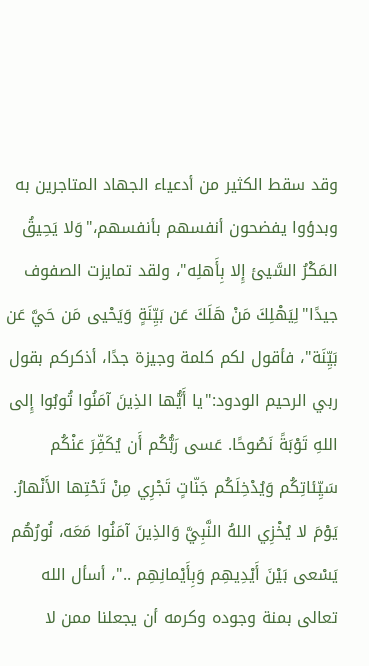وقد سقط الكثير من أدعياء الجهاد المتاجرين به وبدؤوا يفضحون أنفسهم بأنفسهم،"وَلا يَحِيقُ المَكْرُ السَّيئ إِلا بِأَهلِه"، ولقد تمايزت الصفوف جيدًا"لِيَهْلِكَ مَنْ هَلَكَ عَن بَيِّنَةٍ وَيَحْيى مَن حَيَّ عَن بَيِّنَة"، فأقول لكم كلمة وجيزة جدًا، أذكركم بقول ربي الرحيم الودود:"يا أَيُّها الذِينَ آمَنُوا تُوبُوا إِلى اللهِ تَوْبَةً نَصُوحًا. عَسى رَبُّكُم أَن يُكَفِّرَ عَنْكُم سَيِّئاتِكُم وَيُدْخِلَكُم جَنّاتٍ تَجْرِي مِنْ تَحْتِها الأَنْهارُ. يَوْمَ لا يُخْزِي اللهُ النَّبِيَّ وَالذِينَ آمَنُوا مَعَه، نُورُهُم يَسْعى بَيْنَ أَيْدِيهِم وَبِأَيْمانِهِم .."، أسأل الله تعالى بمنة وجوده وكرمه أن يجعلنا ممن لا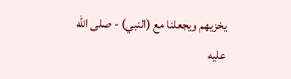يخزيهم ويجعلنا مع (النبي) - صلى الله عليه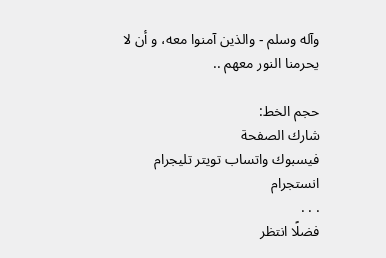وآله وسلم - والذين آمنوا معه، و أن لا يحرمنا النور معهم ..

حجم الخط:
شارك الصفحة
فيسبوك واتساب تويتر تليجرام انستجرام
. . .
فضلًا انتظر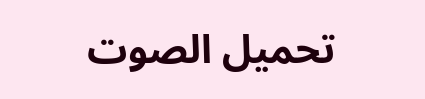تحميل الصوت